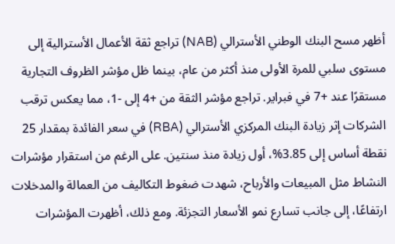أظهر مسح البنك الوطني الأسترالي (NAB) تراجع ثقة الأعمال الأسترالية إلى مستوى سلبي للمرة الأولى منذ أكثر من عام، بينما ظل مؤشر الظروف التجارية مستقرًا عند +7 في فبراير. تراجع مؤشر الثقة من +4 إلى -1، مما يعكس ترقب الشركات إثر زيادة البنك المركزي الأسترالي (RBA) في سعر الفائدة بمقدار 25 نقطة أساس إلى 3.85%، أول زيادة منذ سنتين. على الرغم من استقرار مؤشرات النشاط مثل المبيعات والأرباح، شهدت ضغوط التكاليف من العمالة والمدخلات ارتفاعًا، إلى جانب تسارع نمو الأسعار التجزئة. ومع ذلك، أظهرت المؤشرات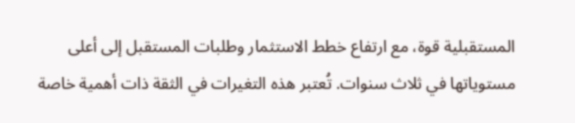المستقبلية قوة، مع ارتفاع خطط الاستثمار وطلبات المستقبل إلى أعلى مستوياتها في ثلاث سنوات. تُعتبر هذه التغيرات في الثقة ذات أهمية خاصة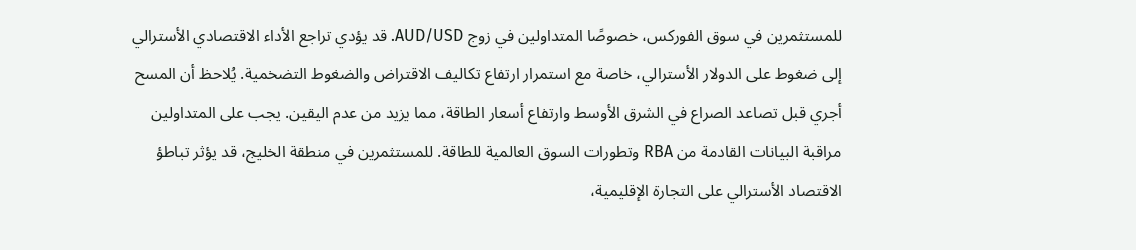للمستثمرين في سوق الفوركس، خصوصًا المتداولين في زوج AUD/USD. قد يؤدي تراجع الأداء الاقتصادي الأسترالي إلى ضغوط على الدولار الأسترالي، خاصة مع استمرار ارتفاع تكاليف الاقتراض والضغوط التضخمية. يُلاحظ أن المسح أجري قبل تصاعد الصراع في الشرق الأوسط وارتفاع أسعار الطاقة، مما يزيد من عدم اليقين. يجب على المتداولين مراقبة البيانات القادمة من RBA وتطورات السوق العالمية للطاقة. للمستثمرين في منطقة الخليج، قد يؤثر تباطؤ الاقتصاد الأسترالي على التجارة الإقليمية،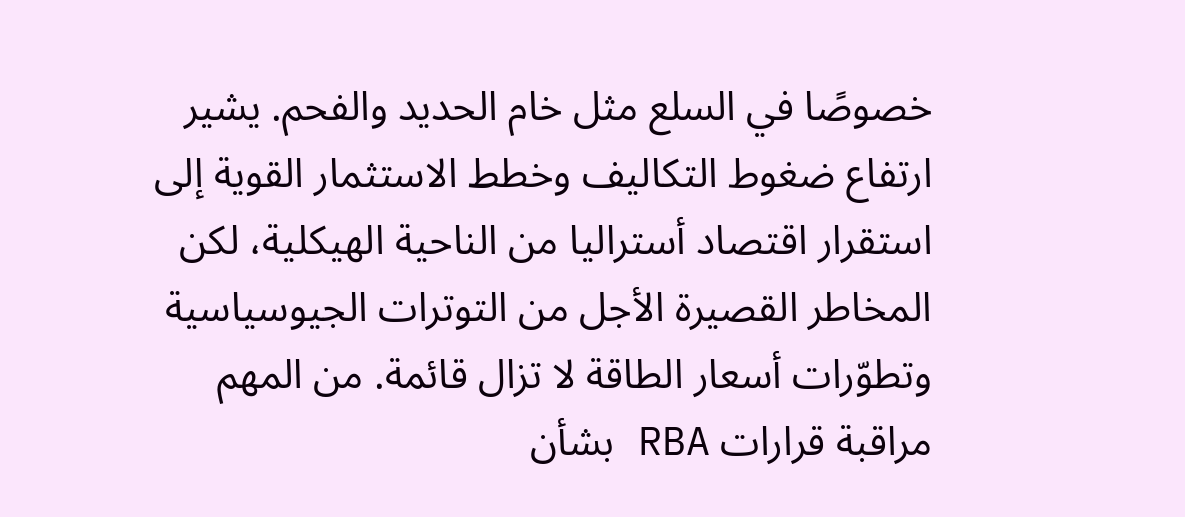خصوصًا في السلع مثل خام الحديد والفحم. يشير ارتفاع ضغوط التكاليف وخطط الاستثمار القوية إلى استقرار اقتصاد أستراليا من الناحية الهيكلية، لكن المخاطر القصيرة الأجل من التوترات الجيوسياسية وتطوّرات أسعار الطاقة لا تزال قائمة. من المهم مراقبة قرارات RBA بشأن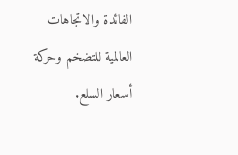الفائدة والاتجاهات العالمية للتضخم وحركة أسعار السلع.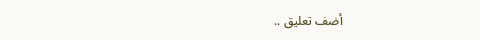أضف تعليق ..